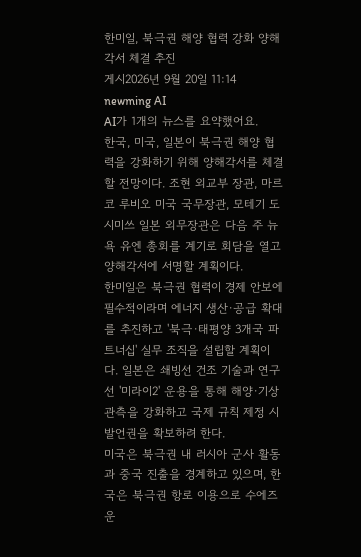한미일, 북극권 해양 협력 강화 양해각서 체결 추진
게시2026년 9월 20일 11:14
newming AI
AI가 1개의 뉴스를 요약했어요.
한국, 미국, 일본이 북극권 해양 협력을 강화하기 위해 양해각서를 체결할 전망이다. 조현 외교부 장관, 마르코 루비오 미국 국무장관, 모테기 도시미쓰 일본 외무장관은 다음 주 뉴욕 유엔 총회를 계기로 회담을 열고 양해각서에 서명할 계획이다.
한미일은 북극권 협력이 경제 안보에 필수적이라며 에너지 생산·공급 확대를 추진하고 '북극·태평양 3개국 파트너십' 실무 조직을 설립할 계획이다. 일본은 쇄빙선 건조 기술과 연구선 '미라이2' 운용을 통해 해양·기상 관측을 강화하고 국제 규칙 제정 시 발언권을 확보하려 한다.
미국은 북극권 내 러시아 군사 활동과 중국 진출을 경계하고 있으며, 한국은 북극권 항로 이용으로 수에즈운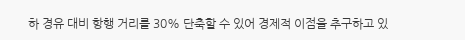하 경유 대비 항행 거리를 30% 단축할 수 있어 경제적 이점을 추구하고 있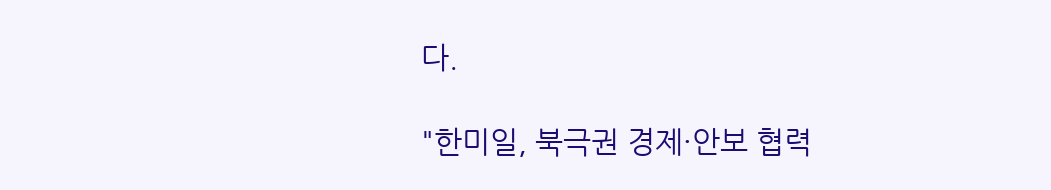다.

"한미일, 북극권 경제·안보 협력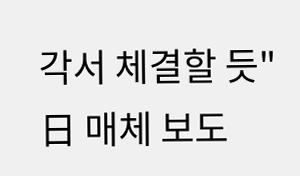각서 체결할 듯" 日 매체 보도